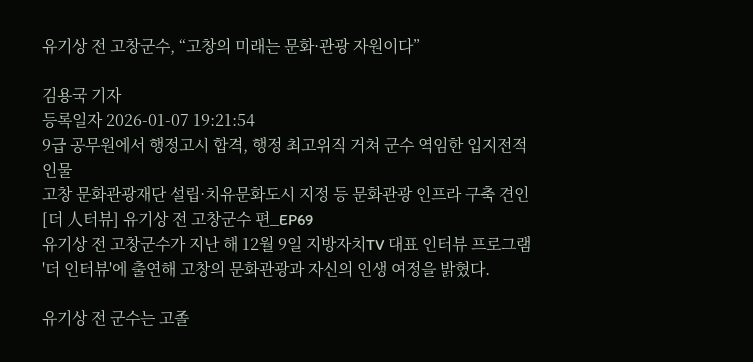유기상 전 고창군수, “고창의 미래는 문화·관광 자원이다”

김용국 기자
등록일자 2026-01-07 19:21:54
9급 공무원에서 행정고시 합격, 행정 최고위직 거쳐 군수 역임한 입지전적 인물
고창 문화관광재단 설립·치유문화도시 지정 등 문화관광 인프라 구축 견인
[더 人터뷰] 유기상 전 고창군수 편_EP69
유기상 전 고창군수가 지난 해 12월 9일 지방자치TV 대표 인터뷰 프로그램 '더 인터뷰'에 출연해 고창의 문화관광과 자신의 인생 여정을 밝혔다.

유기상 전 군수는 고졸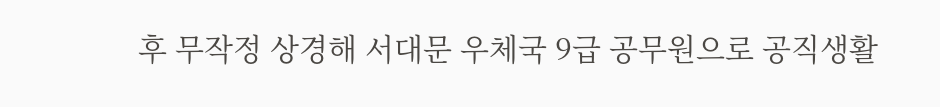후 무작정 상경해 서대문 우체국 9급 공무원으로 공직생활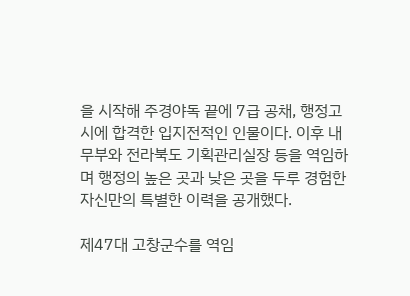을 시작해 주경야독 끝에 7급 공채, 행정고시에 합격한 입지전적인 인물이다. 이후 내무부와 전라북도 기획관리실장 등을 역임하며 행정의 높은 곳과 낮은 곳을 두루 경험한 자신만의 특별한 이력을 공개했다.

제47대 고창군수를 역임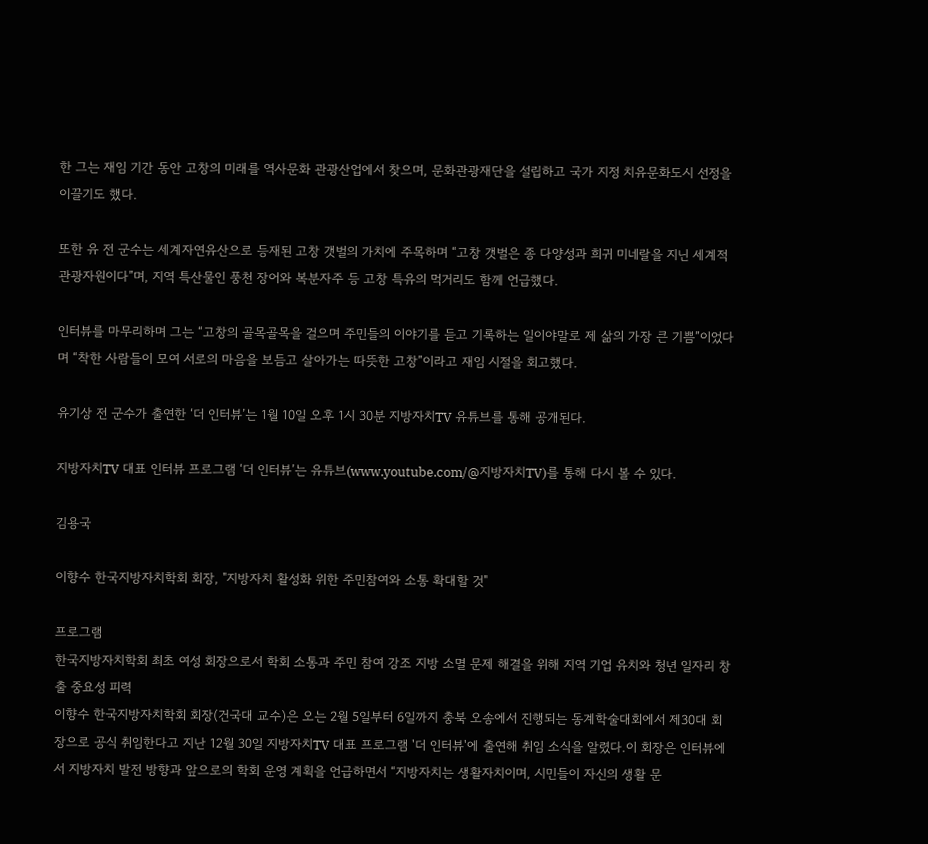한 그는 재임 기간 동안 고창의 미래를 역사문화 관광산업에서 찾으며, 문화관광재단을 설립하고 국가 지정 치유문화도시 선정을 이끌기도 했다.

또한 유 전 군수는 세계자연유산으로 등재된 고창 갯벌의 가치에 주목하며 “고창 갯벌은 종 다양성과 희귀 미네랄을 지닌 세계적 관광자원이다”며, 지역 특산물인 풍천 장어와 복분자주 등 고창 특유의 먹거리도 함께 언급했다.

인터뷰를 마무리하며 그는 “고창의 골목골목을 걸으며 주민들의 이야기를 듣고 기록하는 일이야말로 제 삶의 가장 큰 기쁨”이었다며 “착한 사람들이 모여 서로의 마음을 보듬고 살아가는 따뜻한 고창”이라고 재임 시절을 회고했다.

유기상 전 군수가 출연한 ‘더 인터뷰’는 1월 10일 오후 1시 30분 지방자치TV 유튜브를 통해 공개된다.

지방자치TV 대표 인터뷰 프로그램 ‘더 인터뷰’는 유튜브(www.youtube.com/@지방자치TV)를 통해 다시 볼 수 있다.

김용국

이향수 한국지방자치학회 회장, "지방자치 활성화 위한 주민참여와 소통 확대할 것"

프로그램
한국지방자치학회 최초 여성 회장으로서 학회 소통과 주민 참여 강조 지방 소멸 문제 해결을 위해 지역 기업 유치와 청년 일자리 창출 중요성 피력
이향수 한국지방자치학회 회장(건국대 교수)은 오는 2월 5일부터 6일까지 충북 오송에서 진행되는 동계학술대회에서 제30대 회장으로 공식 취임한다고 지난 12월 30일 지방자치TV 대표 프로그램 '더 인터뷰'에 출연해 취임 소식을 알렸다.이 회장은 인터뷰에서 지방자치 발전 방향과 앞으로의 학회 운영 계획을 언급하면서 “지방자치는 생활자치이며, 시민들이 자신의 생활 문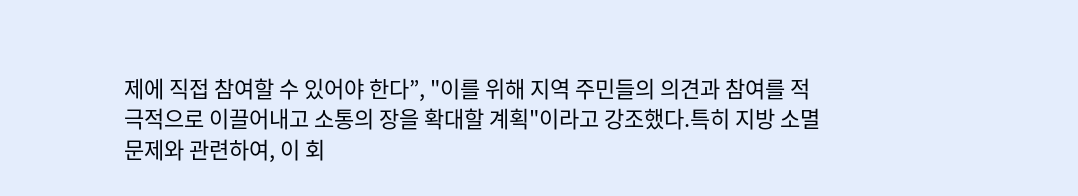제에 직접 참여할 수 있어야 한다”, "이를 위해 지역 주민들의 의견과 참여를 적극적으로 이끌어내고 소통의 장을 확대할 계획"이라고 강조했다.특히 지방 소멸 문제와 관련하여, 이 회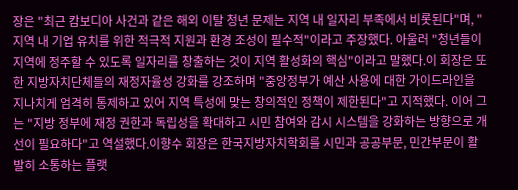장은 "최근 캄보디아 사건과 같은 해외 이탈 청년 문제는 지역 내 일자리 부족에서 비롯된다"며, "지역 내 기업 유치를 위한 적극적 지원과 환경 조성이 필수적"이라고 주장했다. 아울러 "청년들이 지역에 정주할 수 있도록 일자리를 창출하는 것이 지역 활성화의 핵심"이라고 말했다.이 회장은 또한 지방자치단체들의 재정자율성 강화를 강조하며 "중앙정부가 예산 사용에 대한 가이드라인을 지나치게 엄격히 통제하고 있어 지역 특성에 맞는 창의적인 정책이 제한된다"고 지적했다. 이어 그는 "지방 정부에 재정 권한과 독립성을 확대하고 시민 참여와 감시 시스템을 강화하는 방향으로 개선이 필요하다"고 역설했다.이향수 회장은 한국지방자치학회를 시민과 공공부문, 민간부문이 활발히 소통하는 플랫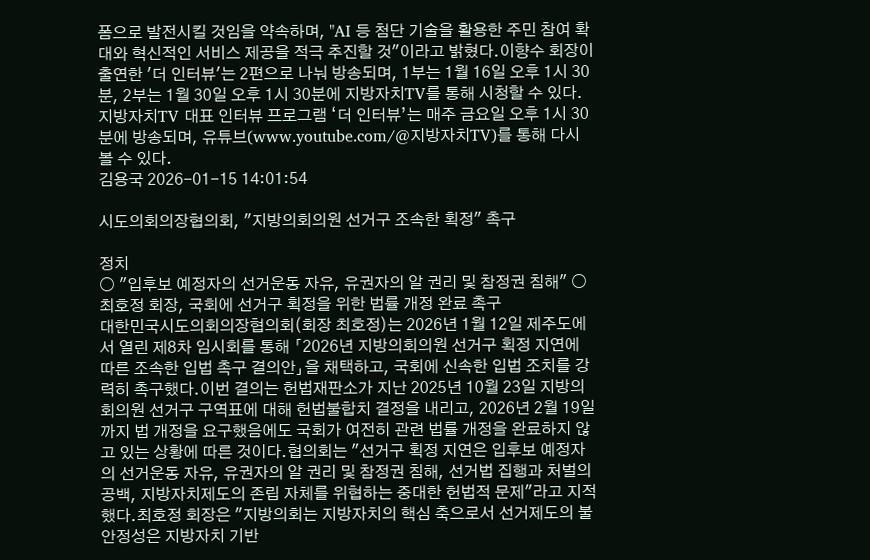폼으로 발전시킬 것임을 약속하며, "AI 등 첨단 기술을 활용한 주민 참여 확대와 혁신적인 서비스 제공을 적극 추진할 것"이라고 밝혔다.이향수 회장이 출연한 '더 인터뷰'는 2편으로 나눠 방송되며, 1부는 1월 16일 오후 1시 30분, 2부는 1월 30일 오후 1시 30분에 지방자치TV를 통해 시청할 수 있다.지방자치TV 대표 인터뷰 프로그램 ‘더 인터뷰’는 매주 금요일 오후 1시 30분에 방송되며, 유튜브(www.youtube.com/@지방자치TV)를 통해 다시 볼 수 있다.
김용국 2026-01-15 14:01:54

시도의회의장협의회, "지방의회의원 선거구 조속한 획정" 촉구

정치
○ "입후보 예정자의 선거운동 자유, 유권자의 알 권리 및 참정권 침해" ○ 최호정 회장, 국회에 선거구 획정을 위한 법률 개정 완료 촉구
대한민국시도의회의장협의회(회장 최호정)는 2026년 1월 12일 제주도에서 열린 제8차 임시회를 통해 「2026년 지방의회의원 선거구 획정 지연에 따른 조속한 입법 촉구 결의안」을 채택하고, 국회에 신속한 입법 조치를 강력히 촉구했다.이번 결의는 헌법재판소가 지난 2025년 10월 23일 지방의회의원 선거구 구역표에 대해 헌법불합치 결정을 내리고, 2026년 2월 19일까지 법 개정을 요구했음에도 국회가 여전히 관련 법률 개정을 완료하지 않고 있는 상황에 따른 것이다.협의회는 "선거구 획정 지연은 입후보 예정자의 선거운동 자유, 유권자의 알 권리 및 참정권 침해, 선거법 집행과 처벌의 공백, 지방자치제도의 존립 자체를 위협하는 중대한 헌법적 문제"라고 지적했다.최호정 회장은 "지방의회는 지방자치의 핵심 축으로서 선거제도의 불안정성은 지방자치 기반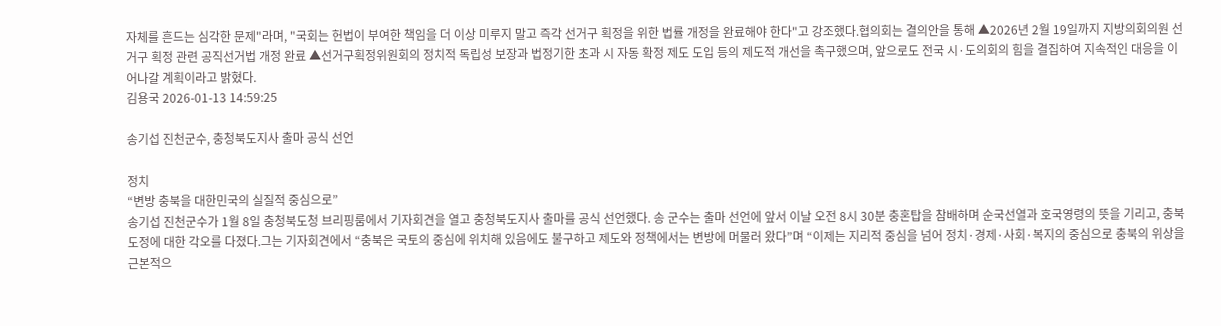자체를 흔드는 심각한 문제"라며, "국회는 헌법이 부여한 책임을 더 이상 미루지 말고 즉각 선거구 획정을 위한 법률 개정을 완료해야 한다"고 강조했다.협의회는 결의안을 통해 ▲2026년 2월 19일까지 지방의회의원 선거구 획정 관련 공직선거법 개정 완료 ▲선거구획정위원회의 정치적 독립성 보장과 법정기한 초과 시 자동 확정 제도 도입 등의 제도적 개선을 촉구했으며, 앞으로도 전국 시·도의회의 힘을 결집하여 지속적인 대응을 이어나갈 계획이라고 밝혔다.
김용국 2026-01-13 14:59:25

송기섭 진천군수, 충청북도지사 출마 공식 선언

정치
“변방 충북을 대한민국의 실질적 중심으로”
송기섭 진천군수가 1월 8일 충청북도청 브리핑룸에서 기자회견을 열고 충청북도지사 출마를 공식 선언했다. 송 군수는 출마 선언에 앞서 이날 오전 8시 30분 충혼탑을 참배하며 순국선열과 호국영령의 뜻을 기리고, 충북도정에 대한 각오를 다졌다.그는 기자회견에서 “충북은 국토의 중심에 위치해 있음에도 불구하고 제도와 정책에서는 변방에 머물러 왔다”며 “이제는 지리적 중심을 넘어 정치·경제·사회·복지의 중심으로 충북의 위상을 근본적으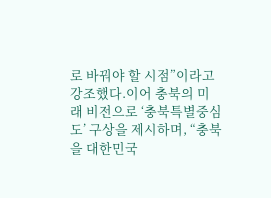로 바꿔야 할 시점”이라고 강조했다.이어 충북의 미래 비전으로 ‘충북특별중심도’ 구상을 제시하며, “충북을 대한민국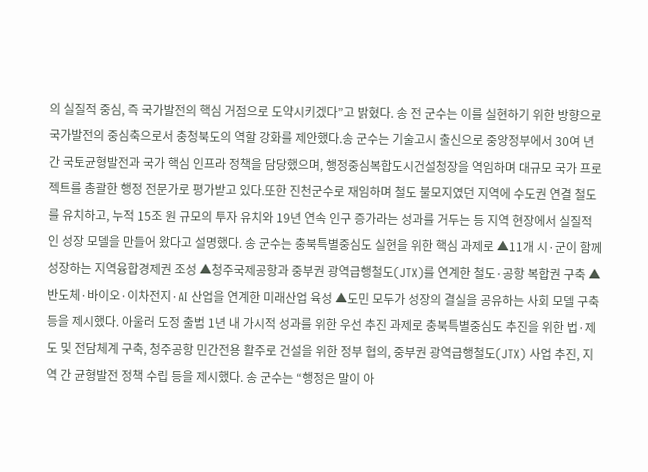의 실질적 중심, 즉 국가발전의 핵심 거점으로 도약시키겠다”고 밝혔다. 송 전 군수는 이를 실현하기 위한 방향으로 국가발전의 중심축으로서 충청북도의 역할 강화를 제안했다.송 군수는 기술고시 출신으로 중앙정부에서 30여 년간 국토균형발전과 국가 핵심 인프라 정책을 담당했으며, 행정중심복합도시건설청장을 역임하며 대규모 국가 프로젝트를 총괄한 행정 전문가로 평가받고 있다.또한 진천군수로 재임하며 철도 불모지였던 지역에 수도권 연결 철도를 유치하고, 누적 15조 원 규모의 투자 유치와 19년 연속 인구 증가라는 성과를 거두는 등 지역 현장에서 실질적인 성장 모델을 만들어 왔다고 설명했다. 송 군수는 충북특별중심도 실현을 위한 핵심 과제로 ▲11개 시·군이 함께 성장하는 지역융합경제권 조성 ▲청주국제공항과 중부권 광역급행철도(JTX)를 연계한 철도·공항 복합권 구축 ▲반도체·바이오·이차전지·AI 산업을 연계한 미래산업 육성 ▲도민 모두가 성장의 결실을 공유하는 사회 모델 구축 등을 제시했다. 아울러 도정 출범 1년 내 가시적 성과를 위한 우선 추진 과제로 충북특별중심도 추진을 위한 법·제도 및 전담체계 구축, 청주공항 민간전용 활주로 건설을 위한 정부 협의, 중부권 광역급행철도(JTX) 사업 추진, 지역 간 균형발전 정책 수립 등을 제시했다. 송 군수는 “행정은 말이 아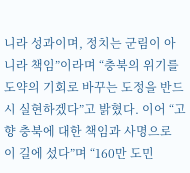니라 성과이며, 정치는 군림이 아니라 책임”이라며 “충북의 위기를 도약의 기회로 바꾸는 도정을 반드시 실현하겠다”고 밝혔다. 이어 “고향 충북에 대한 책임과 사명으로 이 길에 섰다”며 “160만 도민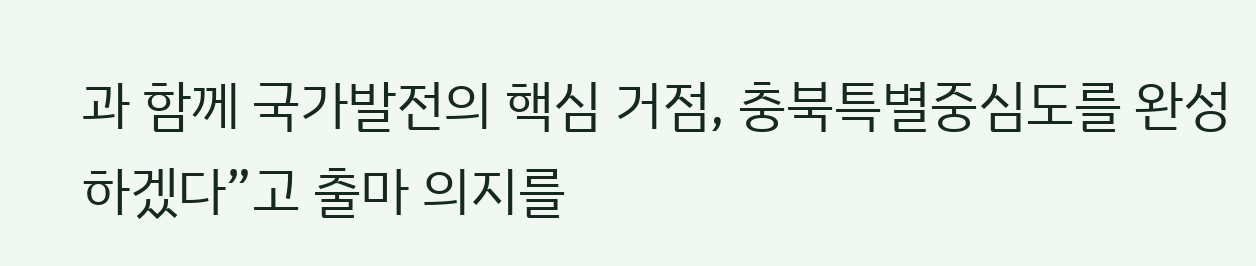과 함께 국가발전의 핵심 거점, 충북특별중심도를 완성하겠다”고 출마 의지를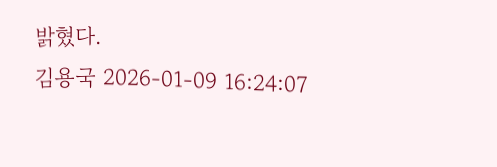밝혔다.
김용국 2026-01-09 16:24:07